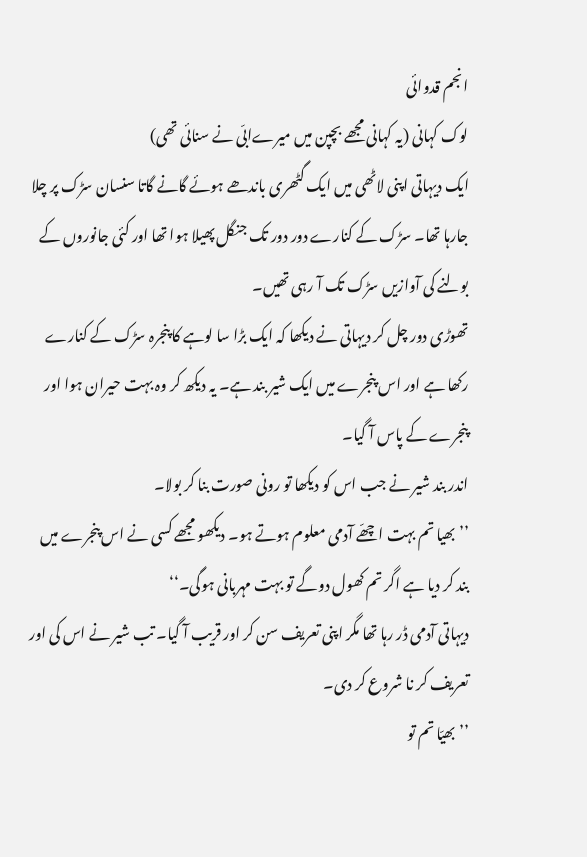انجم قدوائی
لوک کہانی (یہ کہانی مجھے بچپن میں میرےابّی نے سنائی تھی)
ایک دیہاتی اپنی لاٹھی میں ایک گٹھری باندھے ہوئے گانے گاتا سنسان سڑک پر چلا جارہا تھا۔ سڑک کے کنارے دور دور تک جنگل پھیلا ہوا تھا اور کئی جانوروں کے بولنے کی آوازیں سڑک تک آ رہی تھیں۔
تھوڑی دور چل کر دیہاتی نے دیکھا کہ ایک بڑا سا لوہے کا پنجرہ سڑک کے کنارے رکھا ہے اور اس پنجرے میں ایک شیر بند ہے۔ یہ دیکھ کر وہ بہت حیران ہوا اور پنجرے کے پاس آ گیا۔
اندر بند شیر نے جب اس کو دیکھا تو رونی صورت بنا کر بولا۔
’’بھیا تم بہت اچھّے آدمی معلوم ہوتے ہو۔ دیکھو مجھے کسی نے اس پنجرے میں بند کر دیا ہے اگر تم کھول دوگے تو بہت مہربانی ہوگی۔‘‘
دیہاتی آدمی ڈر رہا تھا مگر اپنی تعریف سن کر اور قریب آ گیا۔ تب شیر نے اس کی اور تعریف کر نا شروع کر دی۔
’’بھیّا تم تو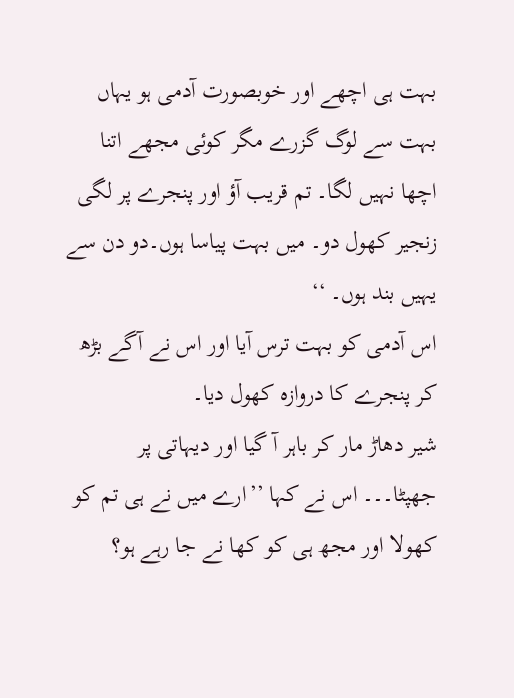بہت ہی اچھے اور خوبصورت آدمی ہو یہاں بہت سے لوگ گزرے مگر کوئی مجھے اتنا اچھا نہیں لگا۔ تم قریب آؤ اور پنجرے پر لگی زنجیر کھول دو۔ میں بہت پیاسا ہوں۔دو دن سے یہیں بند ہوں۔ ‘‘
اس آدمی کو بہت ترس آیا اور اس نے آگے بڑھ کر پنجرے کا دروازہ کھول دیا۔
شیر دھاڑ مار کر باہر آ گیا اور دیہاتی پر جھپٹا۔۔۔ اس نے کہا ’’ارے میں نے ہی تم کو کھولا اور مجھ ہی کو کھا نے جا رہے ہو؟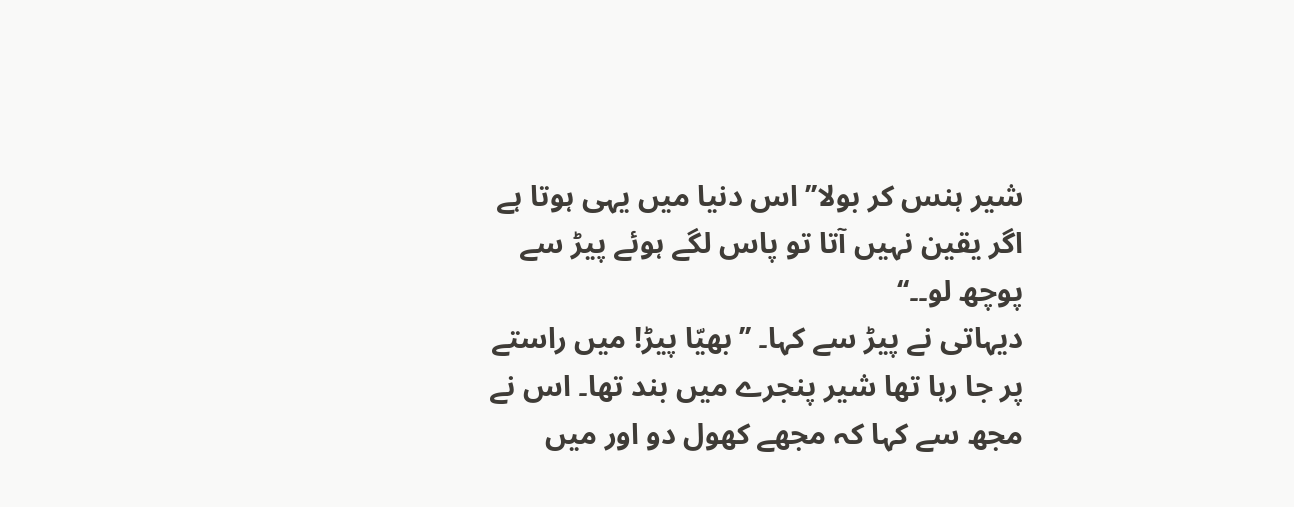شیر ہنس کر بولا’’ اس دنیا میں یہی ہوتا ہے اگر یقین نہیں آتا تو پاس لگے ہوئے پیڑ سے پوچھ لو۔۔‘‘
دیہاتی نے پیڑ سے کہا۔ ’’بھیّا پیڑ! میں راستے پر جا رہا تھا شیر پنجرے میں بند تھا۔ اس نے مجھ سے کہا کہ مجھے کھول دو اور میں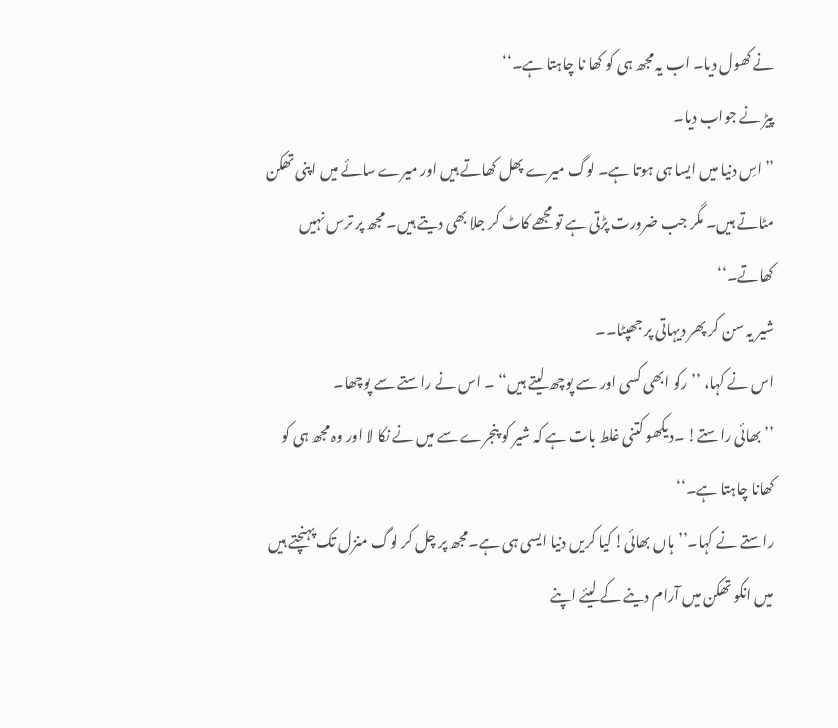نے کھول دیا۔ اب یہ مجھ ہی کو کھا نا چاہتا ہے۔‘‘
پیڑ نے جواب دیا۔
’’اسِ دنیا میں ایسا ہی ہوتا ہے۔ لوگ میرے پھل کھاتے ہیں اور میرے سائے میں اپنی تھکن مٹاتے ہیں۔ مگر جب ضرورت پڑتی ہے تو مجھے کاٹ کر جلا بھی دیتے ہیں۔ مجھ پر ترس نہیں کھاتے۔‘‘
شیر یہ سن کر پھر دیہاتی پر جھپٹا۔۔
اس نے کہا، ’’رکو ابھی کسی اور سے پوچھ لیتے ہیں‘‘ ۔ اس نے راستے سے پوچھا۔
’’بھائی راستے! ۔دیکھو کتنی غلط بات ہے کہ شیر کو پنجرے سے میں نے نکا لا اور وہ مجھ ہی کو کھانا چاہتا ہے۔‘‘
راستے نے کہا۔’’ہاں بھائی! کیا کریں دنیا ایسی ہی ہے۔مجھ پر چل کر لوگ منزل تک پہنچتے ہیں میں انکو تھکن میں آرام دینے کے لیئے اپنے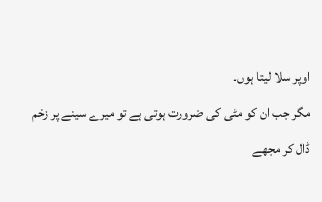اوپر سلا لیتا ہوں۔
مگر جب ان کو مٹی کی ضرورت ہوتی ہے تو میرے سینے پر زخم ڈال کر مجھے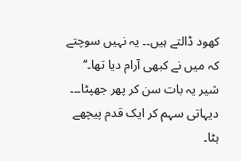کھود ڈالتے ہیں۔۔ یہ نہیں سوچتے کہ میں نے کبھی آرام دیا تھا۔‘‘
شیر یہ بات سن کر پھر جھپٹا۔۔۔ دیہاتی سہم کر ایک قدم پیچھے ہٹا۔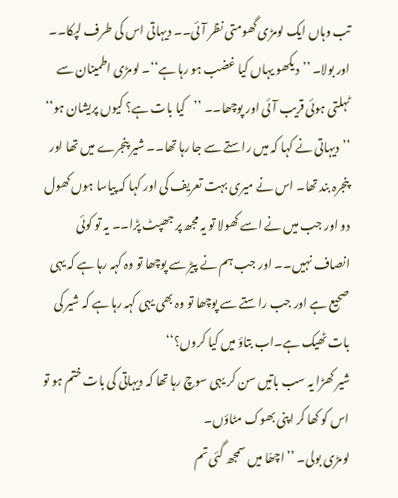تب وہاں ایک لومڑی گھومتی نظر آئی۔۔ دیہاتی اس کی طرف لپکا۔۔ اور بولا۔ ’’دیکھو یہاں کیا غضب ہو رہا ہے‘‘۔ لومڑی اطمینان سے ٹہلتی ہوئی قریب آئی اور پوچھا۔۔ ’’کیا بات ہے؟ کیوں پریشان ہو‘‘
’’دیہاتی نے کہا کہ میں راستے سے جا رہا تھا۔۔ شیر پنجرے میں تھا اور پنجرہ بند تھا۔ اس نے میری بہت تعریف کی اور کہا کہ پیاسا ہوں کھول دو اور جب میں نے اسے کھولا تو یہ مجھ پر جھپٹ پڑا۔۔ یہ تو کوئی انصاف نہیں۔۔ اور جب ہم نے پیڑ سے پوچھا تو وہ کہہ رہا ہے کہ یہی صحیع ہے اور جب راستے سے پوچھا تو وہ بھی یہی کہہ رہا ہے کہ شیر کی بات ٹھیک ہے۔اب بتاؤ میں کیا کروں؟‘‘
شیر کھڑا یہ سب باتیں سن کر یہی سوچ رہا تھا کہ دیہاتی کی بات ختم ہو تو اس کو کھا کر اپنی بھوک مٹاؤں۔
لومڑی بولی۔ ’’اچھّا میں سمجھ گئی تم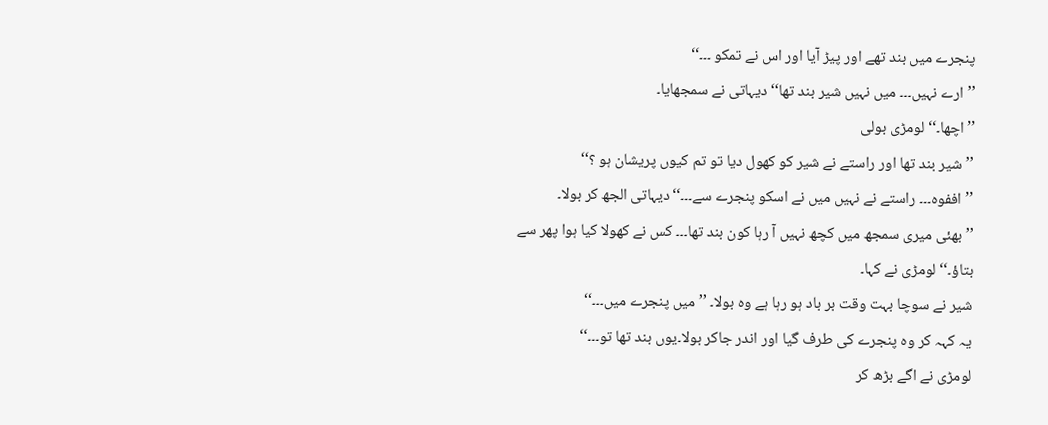پنجرے میں بند تھے اور پیڑ آیا اور اس نے تمکو ۔۔۔‘‘
’’ارے نہیں۔۔۔ میں نہیں شیر بند تھا‘‘ دیہاتی نے سمجھایا۔
’’اچھا۔‘‘ لومڑی بولی
’’شیر بند تھا اور راستے نے شیر کو کھول دیا تو تم کیوں پریشان ہو ؟‘‘
’’اففوہ۔۔۔ راستے نے نہیں میں نے اسکو پنجرے سے۔۔۔‘‘دیہاتی الجھ کر بولا۔
’’بھئی میری سمجھ میں کچھ نہیں آ رہا کون بند تھا۔۔۔ کس نے کھولا کیا ہوا پھر سے بتاؤ۔‘‘ لومڑی نے کہا۔
شیر نے سوچا بہت وقت بر باد ہو رہا ہے وہ بولا۔ ’’ میں پنجرے میں۔۔۔‘‘
یہ کہہ کر وہ پنجرے کی طرف گیا اور اندر جاکر بولا۔یوں بند تھا تو۔۔۔‘‘
لومڑی نے اگے بڑھ کر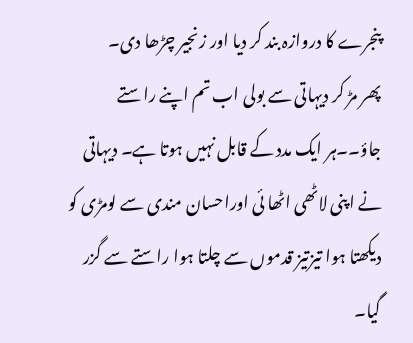پنجرے کا دروازہ بند کر دیا اور زنجیر چڑھا دی۔
پھر مڑ کر دیہاتی سے بولی اب تم اپنے راستے جاؤ۔۔ہر ایک مدد کے قابل نہیں ہوتا ہے۔ دیہاتی نے اپنی لاٹھی اٹھا ئی اوراحسان مندی سے لومڑی کو دیکھتا ہوا تیزتیز قدموں سے چلتا ہوا راستے سے گزر گیا۔